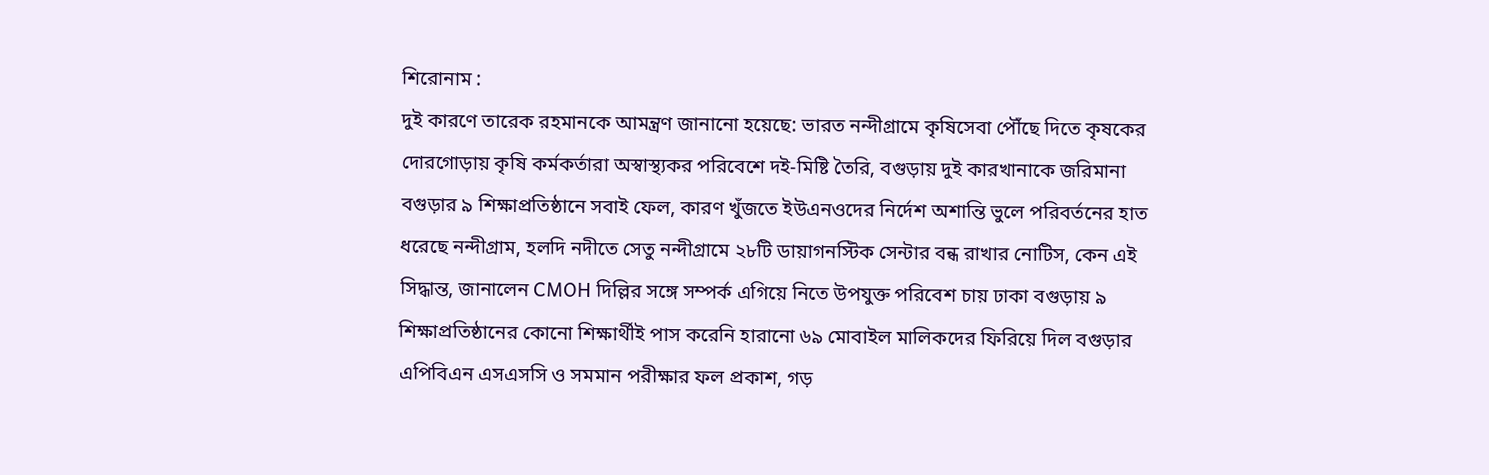শিরোনাম :
দুই কারণে তারেক রহমানকে আমন্ত্রণ জানানো হয়েছে: ভারত নন্দীগ্রামে কৃষিসেবা পৌঁছে দিতে কৃষকের দোরগোড়ায় কৃষি কর্মকর্তারা অস্বাস্থ্যকর পরিবেশে দই-মিষ্টি তৈরি, বগুড়ায় দুই কারখানাকে জরিমানা বগুড়ার ৯ শিক্ষাপ্রতিষ্ঠানে সবাই ফেল, কারণ খুঁজতে ইউএনওদের নির্দেশ অশান্তি ভুলে পরিবর্তনের হাত ধরেছে নন্দীগ্রাম, হলদি নদীতে সেতু নন্দীগ্রামে ২৮টি ডায়াগনস্টিক সেন্টার বন্ধ রাখার নোটিস, কেন এই সিদ্ধান্ত, জানালেন CMOH দিল্লির সঙ্গে সম্পর্ক এগিয়ে নিতে উপযুক্ত পরিবেশ চায় ঢাকা বগুড়ায় ৯ শিক্ষাপ্রতিষ্ঠানের কোনো শিক্ষার্থীই পাস করেনি হারানো ৬৯ মোবাইল মালিকদের ফিরিয়ে দিল বগুড়ার এপিবিএন এসএসসি ও সমমান পরীক্ষার ফল প্রকাশ, গড়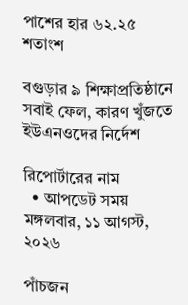পাশের হার ৬২.২৫ শতাংশ

বগুড়ার ৯ শিক্ষাপ্রতিষ্ঠানে সবাই ফেল, কারণ খুঁজতে ইউএনওদের নির্দেশ

রিপোর্টারের নাম
  • আপডেট সময় মঙ্গলবার, ১১ আগস্ট, ২০২৬

পাঁচজন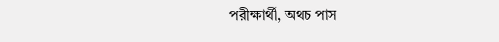পরীক্ষার্থী, অথচ পাস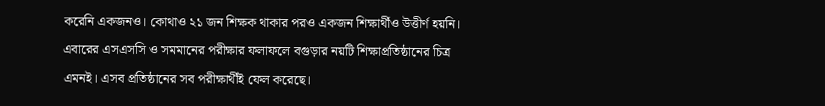করেনি একজনও। কোথাও ২১ জন শিক্ষক থাকার পরও একজন শিক্ষার্থীও উত্তীর্ণ হয়নি। এবারের এসএসসি ও সমমানের পরীক্ষার ফলাফলে বগুড়ার নয়টি শিক্ষাপ্রতিষ্ঠানের চিত্র এমনই। এসব প্রতিষ্ঠানের সব পরীক্ষার্থীই ফেল করেছে।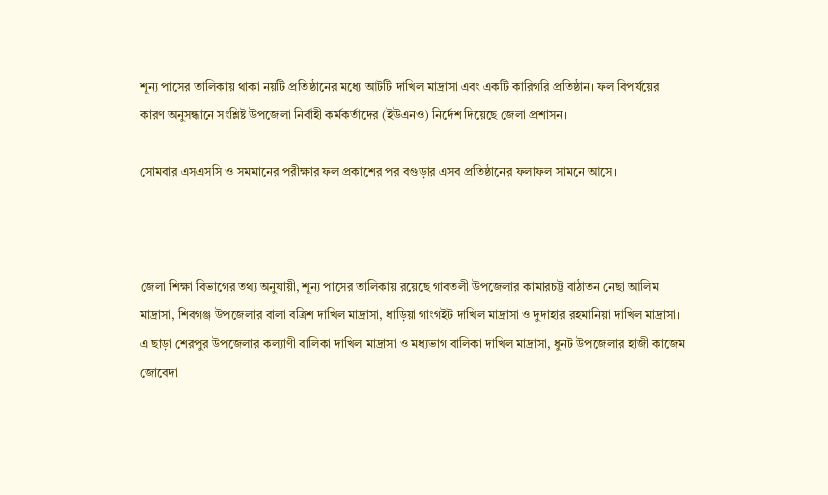শূন্য পাসের তালিকায় থাকা নয়টি প্রতিষ্ঠানের মধ্যে আটটি দাখিল মাদ্রাসা এবং একটি কারিগরি প্রতিষ্ঠান। ফল বিপর্যয়ের কারণ অনুসন্ধানে সংশ্লিষ্ট উপজেলা নির্বাহী কর্মকর্তাদের (ইউএনও) নির্দেশ দিয়েছে জেলা প্রশাসন।

সোমবার এসএসসি ও সমমানের পরীক্ষার ফল প্রকাশের পর বগুড়ার এসব প্রতিষ্ঠানের ফলাফল সামনে আসে।



জেলা শিক্ষা বিভাগের তথ্য অনুযায়ী, শূন্য পাসের তালিকায় রয়েছে গাবতলী উপজেলার কামারচট্ট বাঠাতন নেছা আলিম মাদ্রাসা, শিবগঞ্জ উপজেলার বালা বত্রিশ দাখিল মাদ্রাসা, ধাড়িয়া গাংগইট দাখিল মাদ্রাসা ও দুদাহার রহমানিয়া দাখিল মাদ্রাসা। এ ছাড়া শেরপুর উপজেলার কল্যাণী বালিকা দাখিল মাদ্রাসা ও মধ্যভাগ বালিকা দাখিল মাদ্রাসা, ধুনট উপজেলার হাজী কাজেম জোবেদা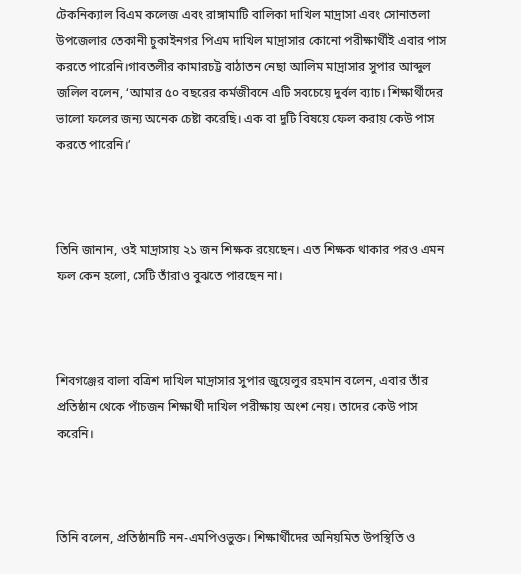টেকনিক্যাল বিএম কলেজ এবং রাঙ্গামাটি বালিকা দাখিল মাদ্রাসা এবং সোনাতলা উপজেলার তেকানী চুকাইনগর পিএম দাখিল মাদ্রাসার কোনো পরীক্ষার্থীই এবার পাস করতে পারেনি।গাবতলীর কামারচট্ট বাঠাতন নেছা আলিম মাদ্রাসার সুপার আব্দুল জলিল বলেন, ‘আমার ৫০ বছরের কর্মজীবনে এটি সবচেয়ে দুর্বল ব্যাচ। শিক্ষার্থীদের ভালো ফলের জন্য অনেক চেষ্টা করেছি। এক বা দুটি বিষয়ে ফেল করায় কেউ পাস করতে পারেনি।’



তিনি জানান, ওই মাদ্রাসায় ২১ জন শিক্ষক রয়েছেন। এত শিক্ষক থাকার পরও এমন ফল কেন হলো, সেটি তাঁরাও বুঝতে পারছেন না।



শিবগঞ্জের বালা বত্রিশ দাখিল মাদ্রাসার সুপার জুয়েলুর রহমান বলেন, এবার তাঁর প্রতিষ্ঠান থেকে পাঁচজন শিক্ষার্থী দাখিল পরীক্ষায় অংশ নেয়। তাদের কেউ পাস করেনি।



তিনি বলেন, প্রতিষ্ঠানটি নন-এমপিওভুক্ত। শিক্ষার্থীদের অনিয়মিত উপস্থিতি ও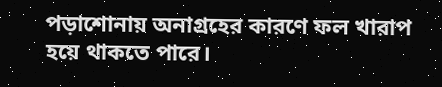পড়াশোনায় অনাগ্রহের কারণে ফল খারাপ হয়ে থাকতে পারে।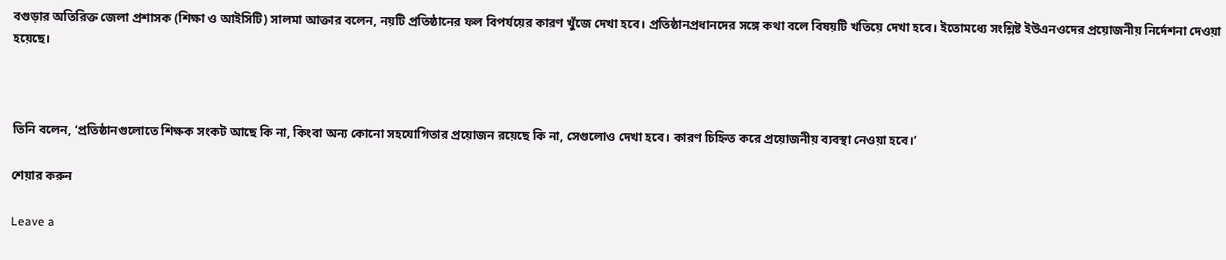বগুড়ার অতিরিক্ত জেলা প্রশাসক (শিক্ষা ও আইসিটি) সালমা আক্তার বলেন, নয়টি প্রতিষ্ঠানের ফল বিপর্যয়ের কারণ খুঁজে দেখা হবে। প্রতিষ্ঠানপ্রধানদের সঙ্গে কথা বলে বিষয়টি খতিয়ে দেখা হবে। ইতোমধ্যে সংশ্লিষ্ট ইউএনওদের প্রয়োজনীয় নির্দেশনা দেওয়া হয়েছে।



তিনি বলেন, ‘প্রতিষ্ঠানগুলোতে শিক্ষক সংকট আছে কি না, কিংবা অন্য কোনো সহযোগিতার প্রয়োজন রয়েছে কি না, সেগুলোও দেখা হবে। কারণ চিহ্নিত করে প্রয়োজনীয় ব্যবস্থা নেওয়া হবে।’

শেয়ার করুন

Leave a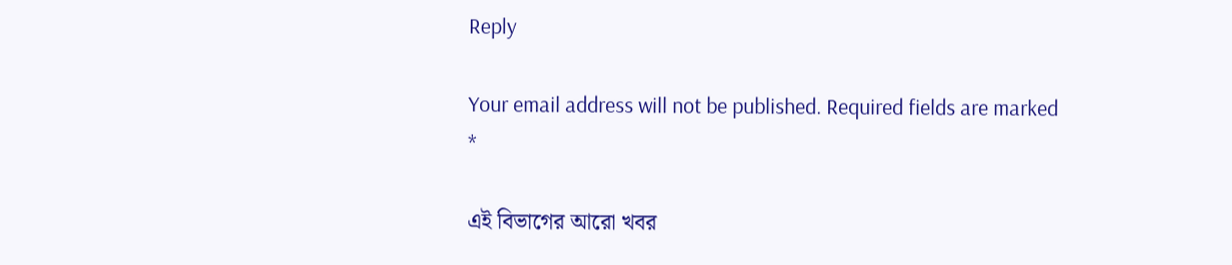Reply

Your email address will not be published. Required fields are marked *

এই বিভাগের আরো খবর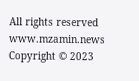All rights reserved www.mzamin.news Copyright © 2023